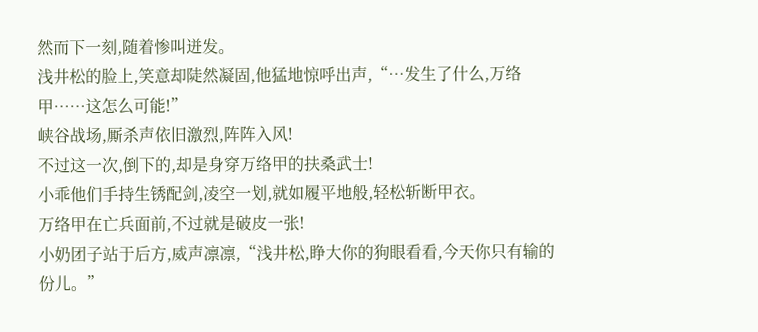然而下一刻,随着惨叫迸发。
浅井松的脸上,笑意却陡然凝固,他猛地惊呼出声,“…发生了什么,万络甲……这怎么可能!”
峡谷战场,厮杀声依旧激烈,阵阵入风!
不过这一次,倒下的,却是身穿万络甲的扶桑武士!
小乖他们手持生锈配剑,凌空一划,就如履平地般,轻松斩断甲衣。
万络甲在亡兵面前,不过就是破皮一张!
小奶团子站于后方,威声凛凛,“浅井松,睁大你的狗眼看看,今天你只有输的份儿。”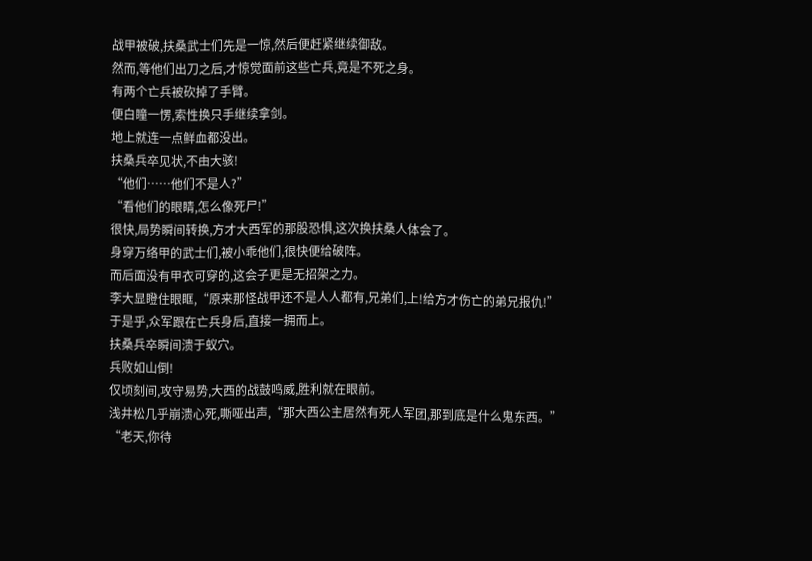战甲被破,扶桑武士们先是一惊,然后便赶紧继续御敌。
然而,等他们出刀之后,才惊觉面前这些亡兵,竟是不死之身。
有两个亡兵被砍掉了手臂。
便白瞳一愣,索性换只手继续拿剑。
地上就连一点鲜血都没出。
扶桑兵卒见状,不由大骇!
“他们……他们不是人?”
“看他们的眼睛,怎么像死尸!”
很快,局势瞬间转换,方才大西军的那股恐惧,这次换扶桑人体会了。
身穿万络甲的武士们,被小乖他们,很快便给破阵。
而后面没有甲衣可穿的,这会子更是无招架之力。
李大显瞪住眼眶,“原来那怪战甲还不是人人都有,兄弟们,上!给方才伤亡的弟兄报仇!”
于是乎,众军跟在亡兵身后,直接一拥而上。
扶桑兵卒瞬间溃于蚁穴。
兵败如山倒!
仅顷刻间,攻守易势,大西的战鼓鸣威,胜利就在眼前。
浅井松几乎崩溃心死,嘶哑出声,“那大西公主居然有死人军团,那到底是什么鬼东西。”
“老天,你待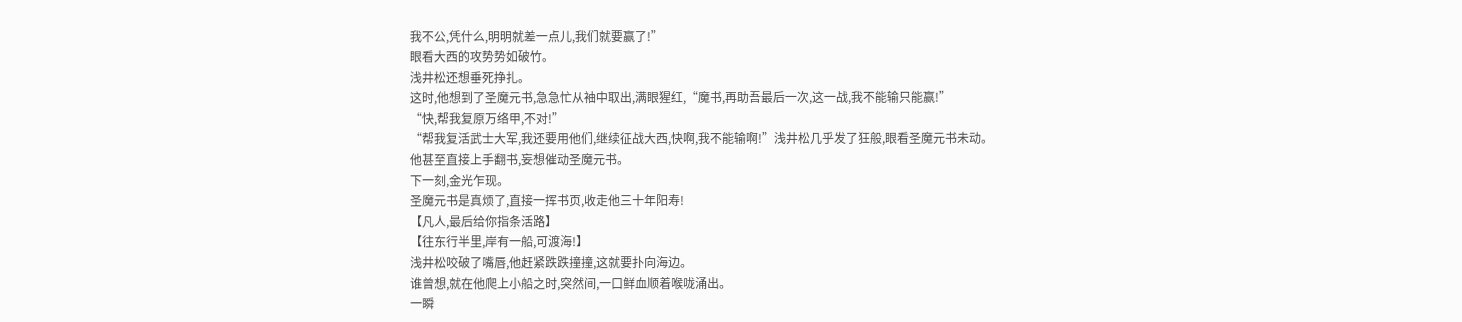我不公,凭什么,明明就差一点儿,我们就要赢了!”
眼看大西的攻势势如破竹。
浅井松还想垂死挣扎。
这时,他想到了圣魔元书,急急忙从袖中取出,满眼猩红,“魔书,再助吾最后一次,这一战,我不能输只能赢!”
“快,帮我复原万络甲,不对!”
“帮我复活武士大军,我还要用他们,继续征战大西,快啊,我不能输啊!”浅井松几乎发了狂般,眼看圣魔元书未动。
他甚至直接上手翻书,妄想催动圣魔元书。
下一刻,金光乍现。
圣魔元书是真烦了,直接一挥书页,收走他三十年阳寿!
【凡人,最后给你指条活路】
【往东行半里,岸有一船,可渡海!】
浅井松咬破了嘴唇,他赶紧跌跌撞撞,这就要扑向海边。
谁曾想,就在他爬上小船之时,突然间,一口鲜血顺着喉咙涌出。
一瞬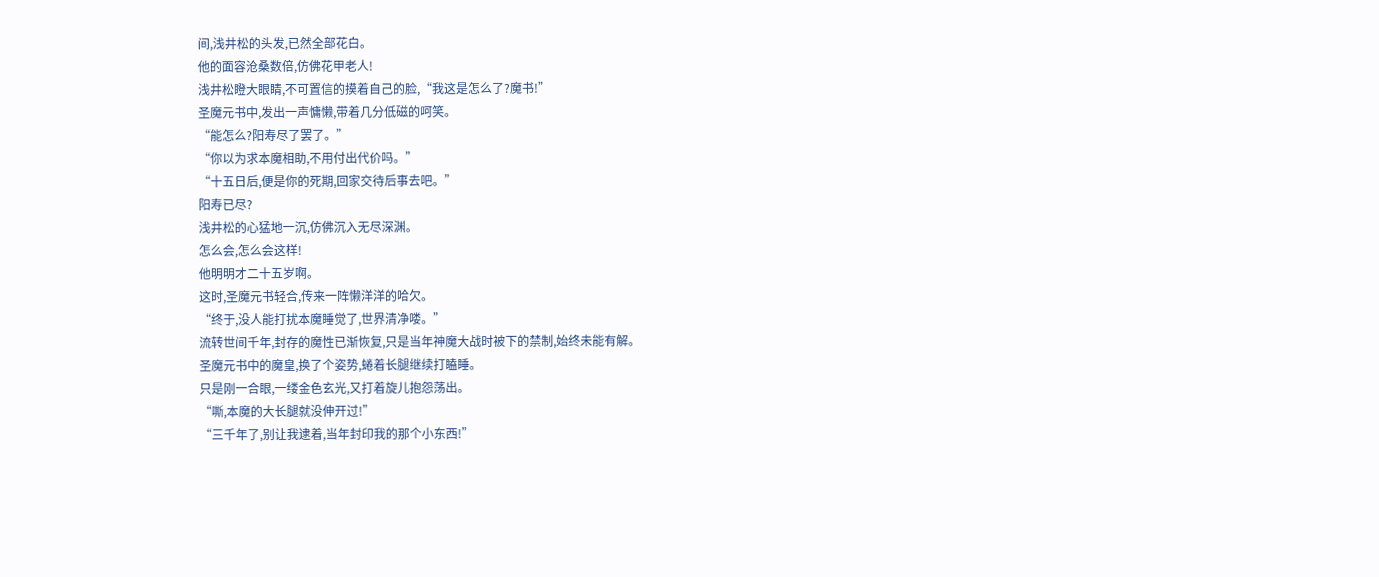间,浅井松的头发,已然全部花白。
他的面容沧桑数倍,仿佛花甲老人!
浅井松瞪大眼睛,不可置信的摸着自己的脸,“我这是怎么了?魔书!”
圣魔元书中,发出一声慵懒,带着几分低磁的呵笑。
“能怎么?阳寿尽了罢了。”
“你以为求本魔相助,不用付出代价吗。”
“十五日后,便是你的死期,回家交待后事去吧。”
阳寿已尽?
浅井松的心猛地一沉,仿佛沉入无尽深渊。
怎么会,怎么会这样!
他明明才二十五岁啊。
这时,圣魔元书轻合,传来一阵懒洋洋的哈欠。
“终于,没人能打扰本魔睡觉了,世界清净喽。”
流转世间千年,封存的魔性已渐恢复,只是当年神魔大战时被下的禁制,始终未能有解。
圣魔元书中的魔皇,换了个姿势,蜷着长腿继续打瞌睡。
只是刚一合眼,一缕金色玄光,又打着旋儿抱怨荡出。
“嘶,本魔的大长腿就没伸开过!”
“三千年了,别让我逮着,当年封印我的那个小东西!”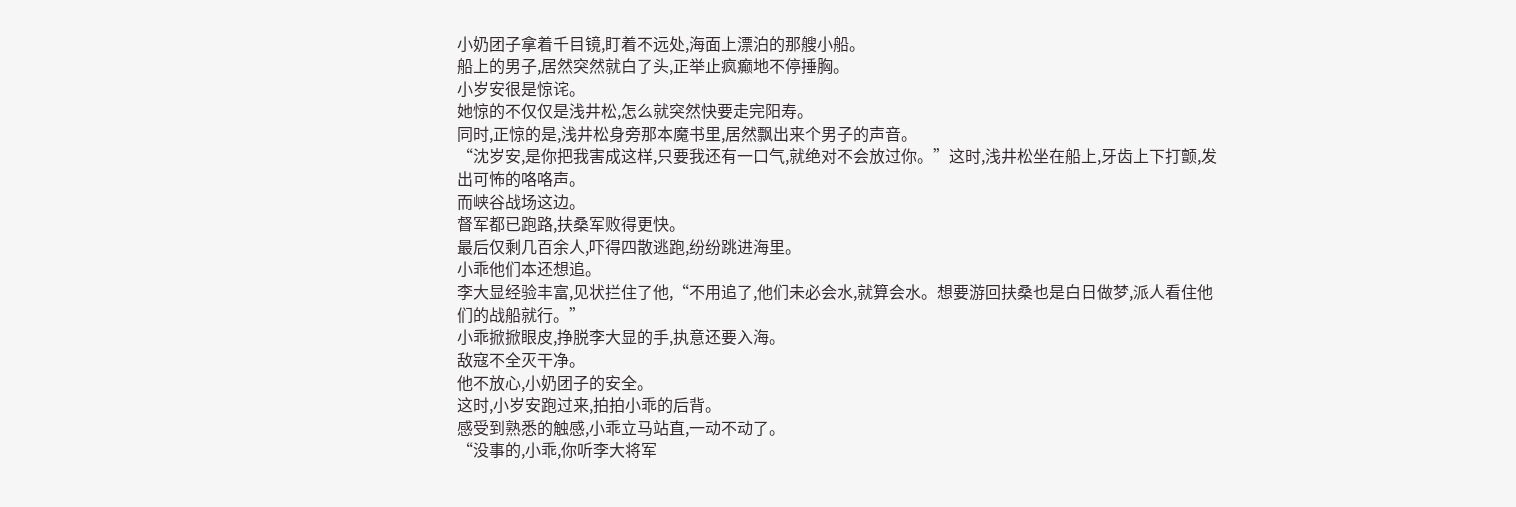小奶团子拿着千目镜,盯着不远处,海面上漂泊的那艘小船。
船上的男子,居然突然就白了头,正举止疯癫地不停捶胸。
小岁安很是惊诧。
她惊的不仅仅是浅井松,怎么就突然快要走完阳寿。
同时,正惊的是,浅井松身旁那本魔书里,居然飘出来个男子的声音。
“沈岁安,是你把我害成这样,只要我还有一口气,就绝对不会放过你。”这时,浅井松坐在船上,牙齿上下打颤,发出可怖的咯咯声。
而峡谷战场这边。
督军都已跑路,扶桑军败得更快。
最后仅剩几百余人,吓得四散逃跑,纷纷跳进海里。
小乖他们本还想追。
李大显经验丰富,见状拦住了他,“不用追了,他们未必会水,就算会水。想要游回扶桑也是白日做梦,派人看住他们的战船就行。”
小乖掀掀眼皮,挣脱李大显的手,执意还要入海。
敌寇不全灭干净。
他不放心,小奶团子的安全。
这时,小岁安跑过来,拍拍小乖的后背。
感受到熟悉的触感,小乖立马站直,一动不动了。
“没事的,小乖,你听李大将军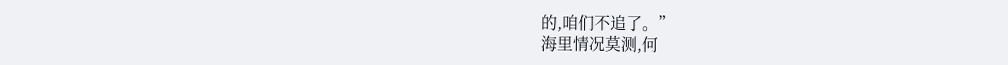的,咱们不追了。”
海里情况莫测,何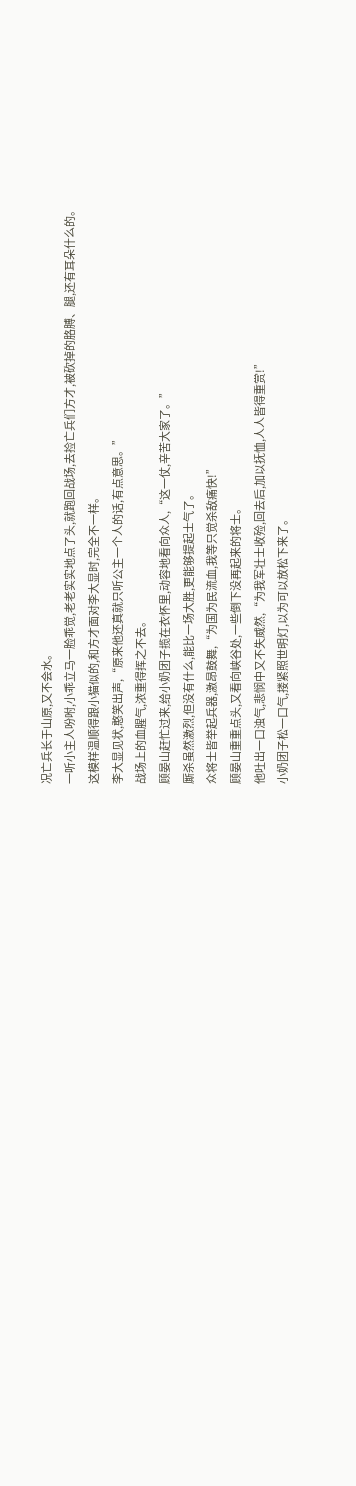况亡兵长于山原,又不会水。
一听小主人吩咐,小乖立马一脸乖觉,老老实实地点了头,就跑回战场,去捡亡兵们方才,被砍掉的胳膊、腿,还有耳朵什么的。
这模样温顺得跟小猫似的,和方才面对李大显时,完全不一样。
李大显见状,憨笑出声,“原来他还真就只听公主一个人的话,有点意思。”
战场上的血腥气,浓重得挥之不去。
顾晏山赶忙过来,给小奶团子揽在衣怀里,动容地看向众人,“这一仗,辛苦大家了。”
厮杀虽然激烈,但没有什么,能比一场大胜,更能够提起士气了。
众将士皆举起兵器,激昂鼓舞,“为国为民流血,我等只觉杀敌痛快!”
顾晏山重重点头,又看向峡谷处,一些倒下没再起来的将士。
他吐出一口浊气,悲悯中又不失威然,“为我军壮士收殓,回去后,加以抚恤,人人皆得重赏!”
小奶团子松一口气,搂紧照世明灯,以为可以放松下来了。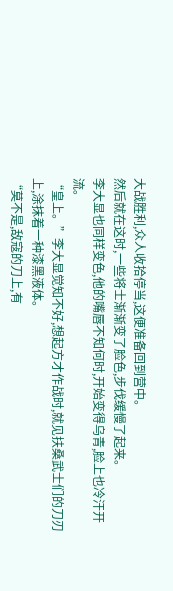大战胜利,众人收拾停当,这便准备回到营中。
然后就在这时,一些将士渐渐变了脸色,步伐缓慢了起来。
李大显也同样变色,他的嘴唇不知何时,开始变得乌青,脸上也冷汗开流。
“皇上。”李大显觉知不好,想起方才作战时,就见扶桑武士们的刀刃上,涂抹着一种漆黑液体。
“莫不是,敌寇的刀上,有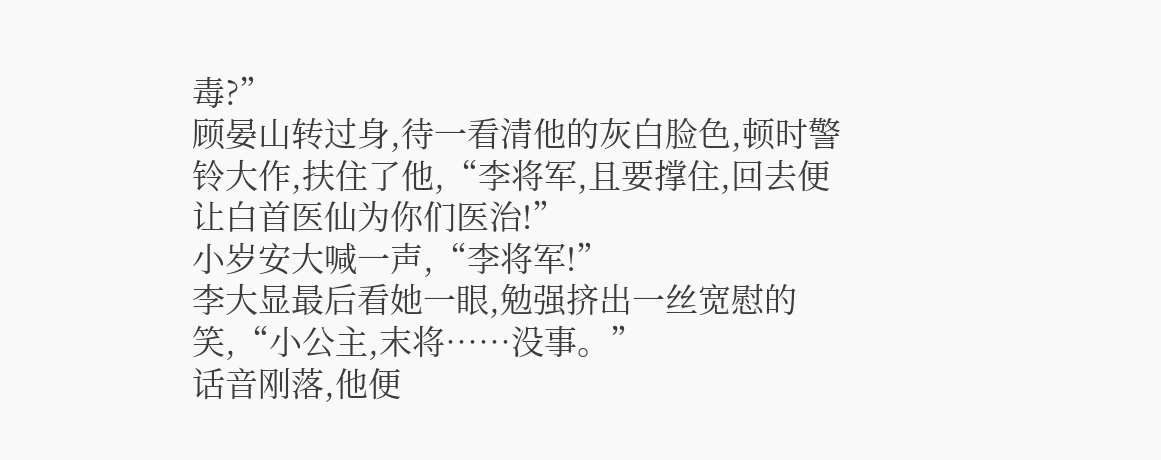毒?”
顾晏山转过身,待一看清他的灰白脸色,顿时警铃大作,扶住了他,“李将军,且要撑住,回去便让白首医仙为你们医治!”
小岁安大喊一声,“李将军!”
李大显最后看她一眼,勉强挤出一丝宽慰的笑,“小公主,末将……没事。”
话音刚落,他便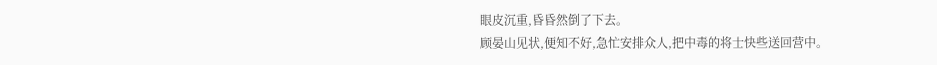眼皮沉重,昏昏然倒了下去。
顾晏山见状,便知不好,急忙安排众人,把中毒的将士快些送回营中。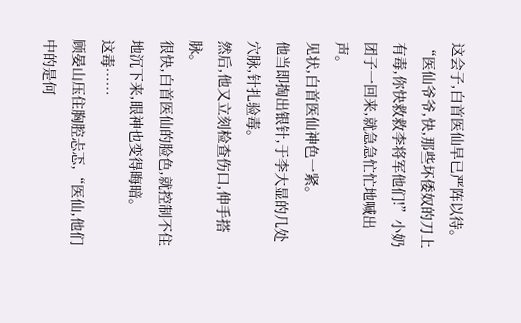这会子,白首医仙早已严阵以待。
“医仙爷爷,快,那些坏倭奴的刀上有毒,你快救救李将军他们!”小奶团子一回来,就急急忙忙地喊出声。
见状,白首医仙神色一紧。
他当即掏出银针,于李大显的几处穴脉,针扎验毒。
然后,他又立刻检查伤口,伸手搭脉。
很快,白首医仙的脸色,就控制不住地沉下来,眼神也变得晦暗。
这毒……
顾晏山压住胸腔忐忑,“医仙,他们中的是何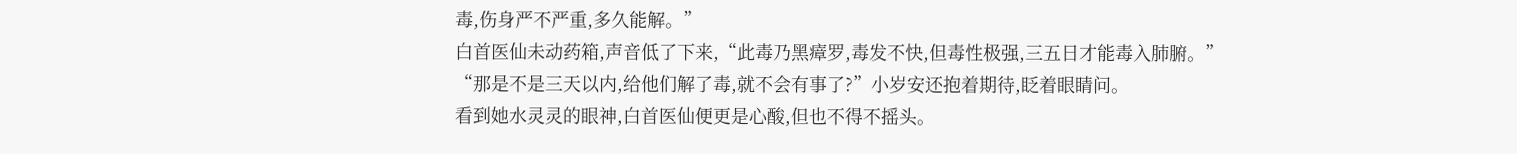毒,伤身严不严重,多久能解。”
白首医仙未动药箱,声音低了下来,“此毒乃黑瘴罗,毒发不快,但毒性极强,三五日才能毒入肺腑。”
“那是不是三天以内,给他们解了毒,就不会有事了?”小岁安还抱着期待,眨着眼睛问。
看到她水灵灵的眼神,白首医仙便更是心酸,但也不得不摇头。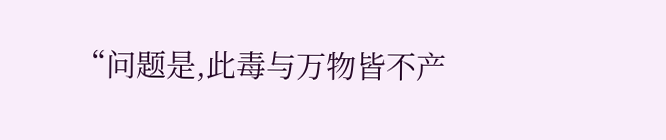“问题是,此毒与万物皆不产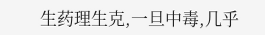生药理生克,一旦中毒,几乎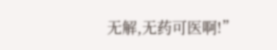无解,无药可医啊!”